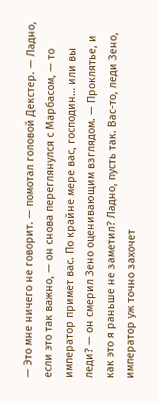— Это мне ничего не говорит. — помотал головой Декстер. — Ладно, если это так важно, — он снова переглянулся с Марбасом, — то император примет вас. По крайне мере вас, господин… или вы леди? — он смерил Зено оценивающим взглядом. — Проклятье, и как это я раньше не заметил? Ладно, пусть так. Вас-то, леди Зено, император уж точно захочет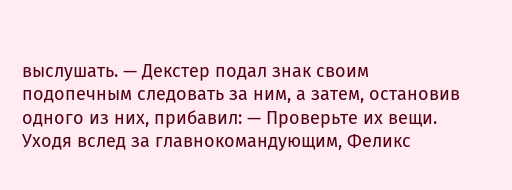выслушать. — Декстер подал знак своим подопечным следовать за ним, а затем, остановив одного из них, прибавил: — Проверьте их вещи.
Уходя вслед за главнокомандующим, Феликс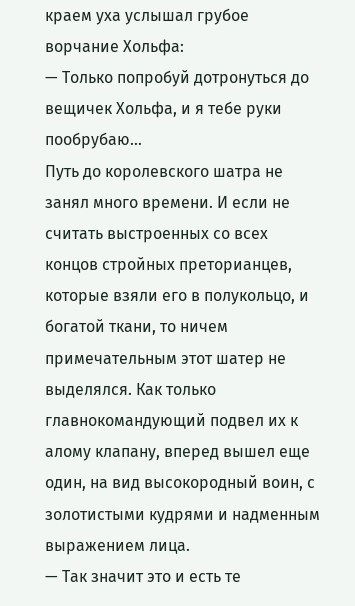краем уха услышал грубое ворчание Хольфа:
— Только попробуй дотронуться до вещичек Хольфа, и я тебе руки пообрубаю…
Путь до королевского шатра не занял много времени. И если не считать выстроенных со всех концов стройных преторианцев, которые взяли его в полукольцо, и богатой ткани, то ничем примечательным этот шатер не выделялся. Как только главнокомандующий подвел их к алому клапану, вперед вышел еще один, на вид высокородный воин, с золотистыми кудрями и надменным выражением лица.
— Так значит это и есть те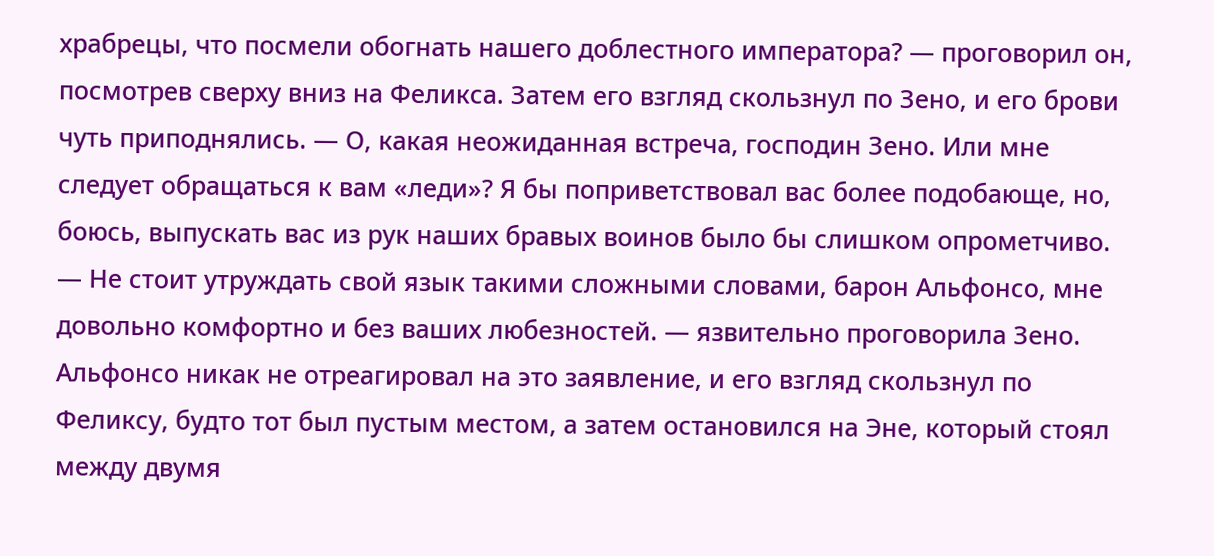храбрецы, что посмели обогнать нашего доблестного императора? — проговорил он, посмотрев сверху вниз на Феликса. Затем его взгляд скользнул по Зено, и его брови чуть приподнялись. — О, какая неожиданная встреча, господин Зено. Или мне следует обращаться к вам «леди»? Я бы поприветствовал вас более подобающе, но, боюсь, выпускать вас из рук наших бравых воинов было бы слишком опрометчиво.
— Не стоит утруждать свой язык такими сложными словами, барон Альфонсо, мне довольно комфортно и без ваших любезностей. — язвительно проговорила Зено.
Альфонсо никак не отреагировал на это заявление, и его взгляд скользнул по Феликсу, будто тот был пустым местом, а затем остановился на Эне, который стоял между двумя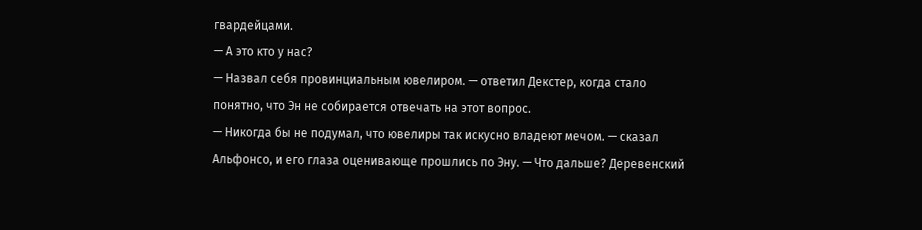гвардейцами.
— А это кто у нас?
— Назвал себя провинциальным ювелиром. — ответил Декстер, когда стало понятно, что Эн не собирается отвечать на этот вопрос.
— Никогда бы не подумал, что ювелиры так искусно владеют мечом. — сказал Альфонсо, и его глаза оценивающе прошлись по Эну. — Что дальше? Деревенский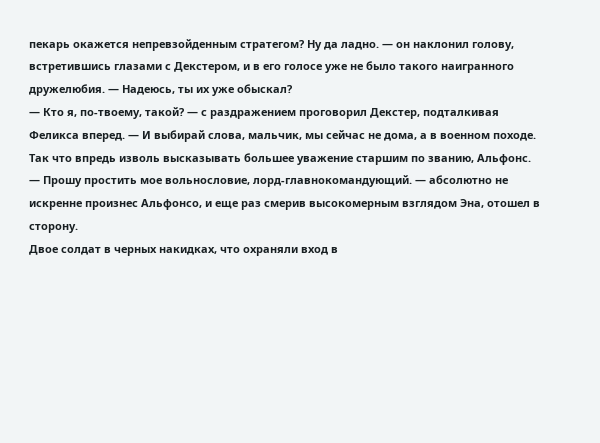пекарь окажется непревзойденным стратегом? Ну да ладно. — он наклонил голову, встретившись глазами с Декстером, и в его голосе уже не было такого наигранного дружелюбия. — Надеюсь, ты их уже обыскал?
— Кто я, по-твоему, такой? — с раздражением проговорил Декстер, подталкивая Феликса вперед. — И выбирай слова, мальчик, мы сейчас не дома, а в военном походе. Так что впредь изволь высказывать большее уважение старшим по званию, Альфонс.
— Прошу простить мое вольнословие, лорд-главнокомандующий. — абсолютно не искренне произнес Альфонсо, и еще раз смерив высокомерным взглядом Эна, отошел в сторону.
Двое солдат в черных накидках, что охраняли вход в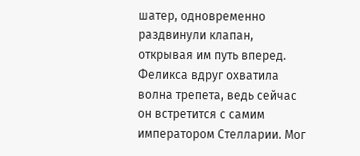шатер, одновременно раздвинули клапан, открывая им путь вперед. Феликса вдруг охватила волна трепета, ведь сейчас он встретится с самим императором Стелларии. Мог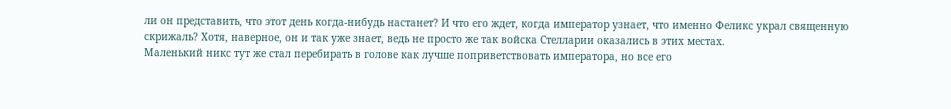ли он представить, что этот день когда-нибудь настанет? И что его ждет, когда император узнает, что именно Феликс украл священную скрижаль? Хотя, наверное, он и так уже знает, ведь не просто же так войска Стелларии оказались в этих местах.
Маленький никс тут же стал перебирать в голове как лучше поприветствовать императора, но все его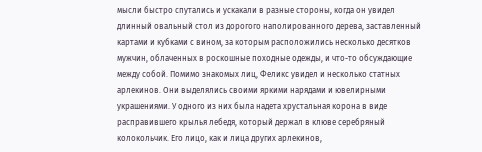мысли быстро спутались и ускакали в разные стороны, когда он увидел длинный овальный стол из дорогого наполированного дерева, заставленный картами и кубками с вином, за которым расположились несколько десятков мужчин, облаченных в роскошные походные одежды, и что-то обсуждающие между собой. Помимо знакомых лиц, Феликс увидел и несколько статных арлекинов. Они выделялись своими яркими нарядами и ювелирными украшениями. У одного из них была надета хрустальная корона в виде расправившего крылья лебедя, который держал в клюве серебряный колокольчик. Его лицо, как и лица других арлекинов,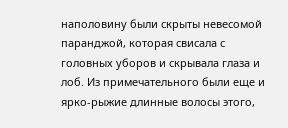наполовину были скрыты невесомой паранджой, которая свисала с головных уборов и скрывала глаза и лоб. Из примечательного были еще и ярко-рыжие длинные волосы этого,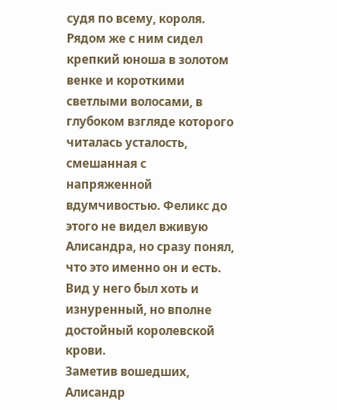судя по всему, короля. Рядом же с ним сидел крепкий юноша в золотом венке и короткими светлыми волосами, в глубоком взгляде которого читалась усталость, смешанная с напряженной вдумчивостью. Феликс до этого не видел вживую Алисандра, но сразу понял, что это именно он и есть. Вид у него был хоть и изнуренный, но вполне достойный королевской крови.
Заметив вошедших, Алисандр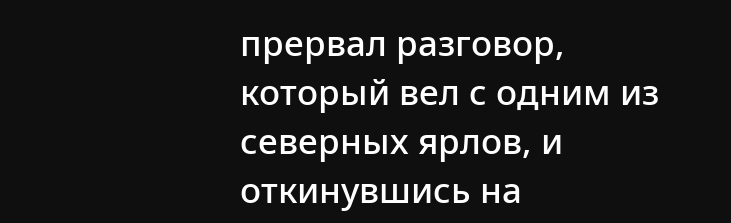прервал разговор, который вел с одним из северных ярлов, и откинувшись на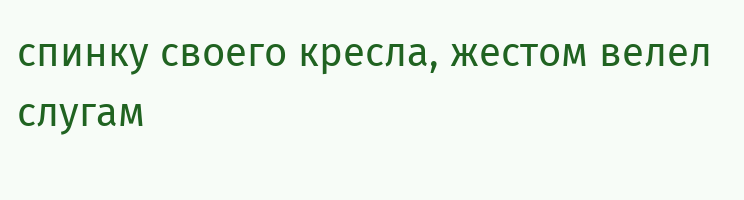спинку своего кресла, жестом велел слугам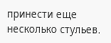принести еще несколько стульев.